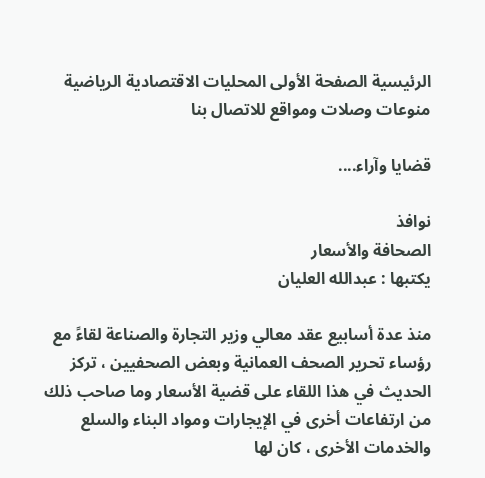الرئيسية الصفحة الأولى المحليات الاقتصادية الرياضية منوعات وصلات ومواقع للاتصال بنا

قضايا وآراء....

نوافذ
الصحافة والأسعار
يكتبها : عبدالله العليان

منذ عدة أسابيع عقد معالي وزير التجارة والصناعة لقاءً مع رؤساء تحرير الصحف العمانية وبعض الصحفيين ، تركز الحديث في هذا اللقاء على قضية الأسعار وما صاحب ذلك من ارتفاعات أخرى في الإيجارات ومواد البناء والسلع والخدمات الأخرى ، كان لها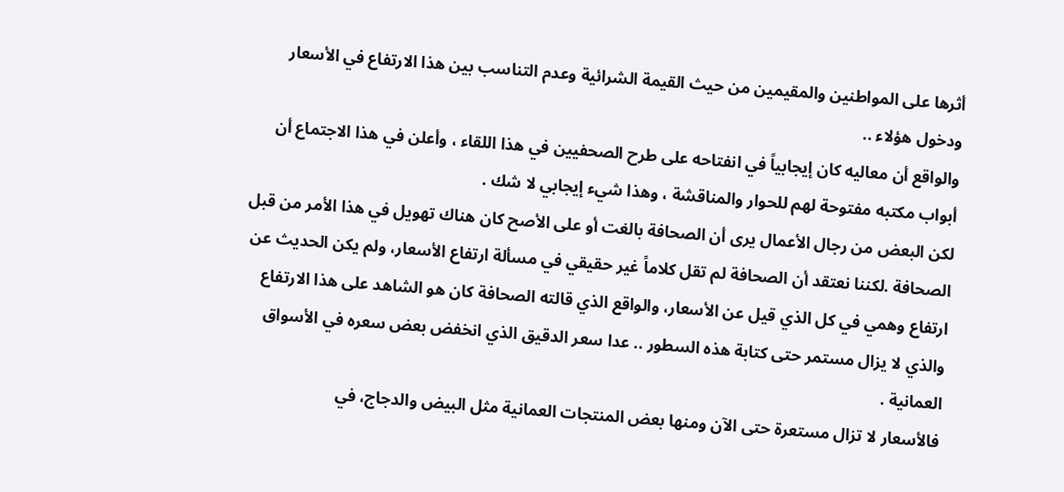أثرها على المواطنين والمقيمين من حيث القيمة الشرائية وعدم التناسب بين هذا الارتفاع في الأسعار ودخول هؤلاء ..
والواقع أن معاليه كان إيجابياً في انفتاحه على طرح الصحفيين في هذا اللقاء ، وأعلن في هذا الاجتماع أن أبواب مكتبه مفتوحة لهم للحوار والمناقشة ، وهذا شيء إيجابي لا شك .
لكن البعض من رجال الأعمال يرى أن الصحافة بالغت أو على الأصح كان هناك تهويل في هذا الأمر من قبل الصحافة .لكننا نعتقد أن الصحافة لم تقل كلاماً غير حقيقي في مسألة ارتفاع الأسعار، ولم يكن الحديث عن ارتفاع وهمي في كل الذي قيل عن الأسعار، والواقع الذي قالته الصحافة كان هو الشاهد على هذا الارتفاع والذي لا يزال مستمر حتى كتابة هذه السطور .. عدا سعر الدقيق الذي انخفض بعض سعره في الأسواق العمانية .
فالأسعار لا تزال مستعرة حتى الآن ومنها بعض المنتجات العمانية مثل البيض والدجاج، في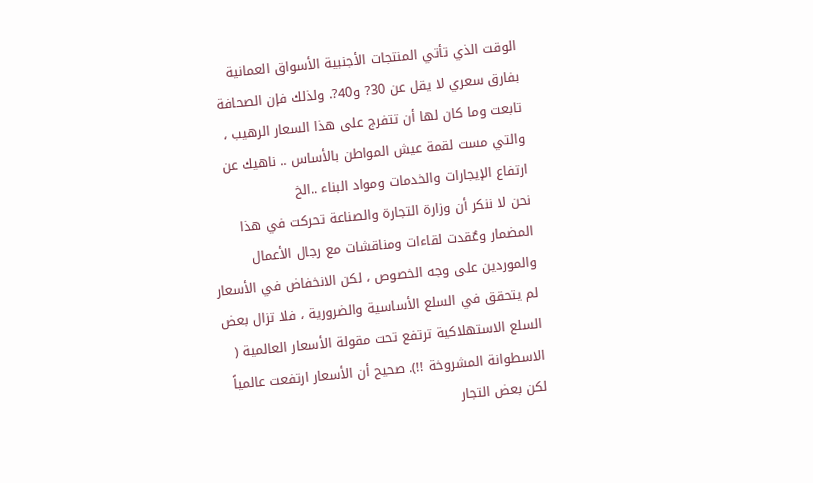الوقت الذي تأتي المنتجات الأجنبية الأسواق العمانية بفارق سعري لا يقل عن 30? و40?. ولذلك فإن الصحافة تابعت وما كان لها أن تتفرج على هذا السعار الرهيب ، والتي مست لقمة عيش المواطن بالأساس .. ناهيك عن ارتفاع الإيجارات والخدمات ومواد البناء ..الخ
نحن لا ننكر أن وزارة التجارة والصناعة تحركت في هذا المضمار وعٌقدت لقاءات ومناقشات مع رجال الأعمال والموردين على وجه الخصوص ، لكن الانخفاض في الأسعار لم يتحقق في السلع الأساسية والضرورية ، فلا تزال بعض السلع الاستهلاكية ترتفع تحت مقولة الأسعار العالمية ( الاسطوانة المشروخة !!). صحيح أن الأسعار ارتفعت عالمياً لكن بعض التجار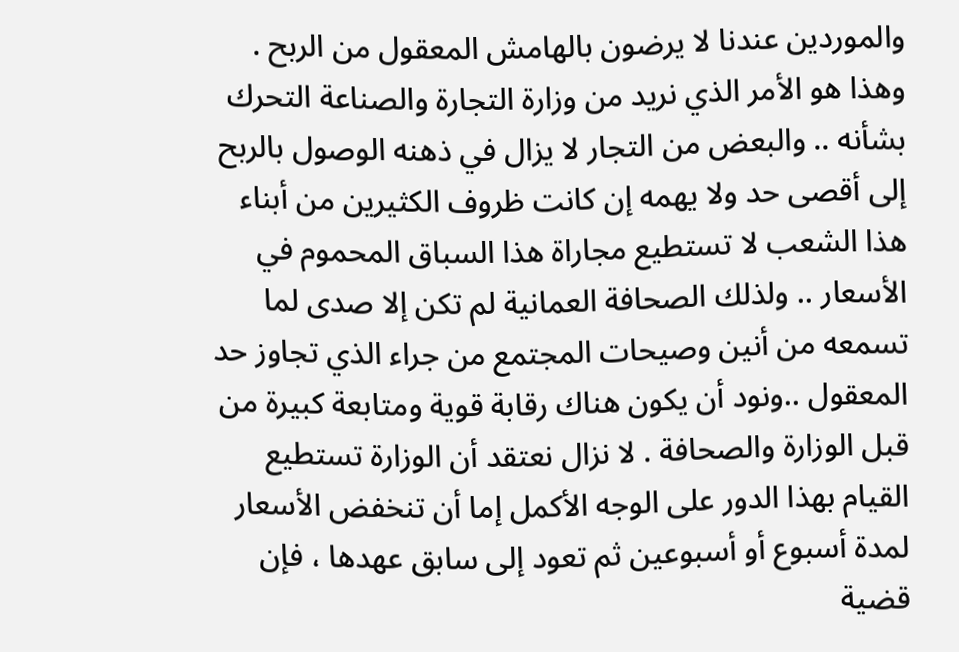والموردين عندنا لا يرضون بالهامش المعقول من الربح . وهذا هو الأمر الذي نريد من وزارة التجارة والصناعة التحرك بشأنه .. والبعض من التجار لا يزال في ذهنه الوصول بالربح إلى أقصى حد ولا يهمه إن كانت ظروف الكثيرين من أبناء هذا الشعب لا تستطيع مجاراة هذا السباق المحموم في الأسعار .. ولذلك الصحافة العمانية لم تكن إلا صدى لما تسمعه من أنين وصيحات المجتمع من جراء الذي تجاوز حد المعقول ..ونود أن يكون هناك رقابة قوية ومتابعة كبيرة من قبل الوزارة والصحافة . لا نزال نعتقد أن الوزارة تستطيع القيام بهذا الدور على الوجه الأكمل إما أن تنخفض الأسعار لمدة أسبوع أو أسبوعين ثم تعود إلى سابق عهدها ، فإن قضية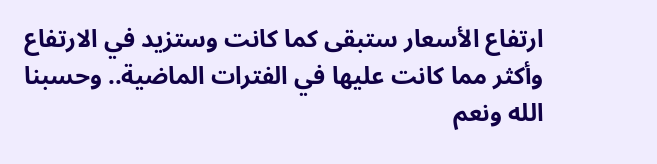ارتفاع الأسعار ستبقى كما كانت وستزيد في الارتفاع وأكثر مما كانت عليها في الفترات الماضية.. وحسبنا الله ونعم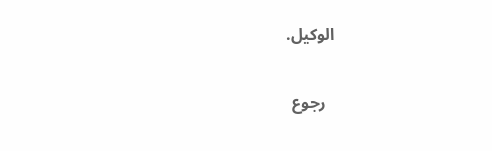الوكيل.

  رجوع